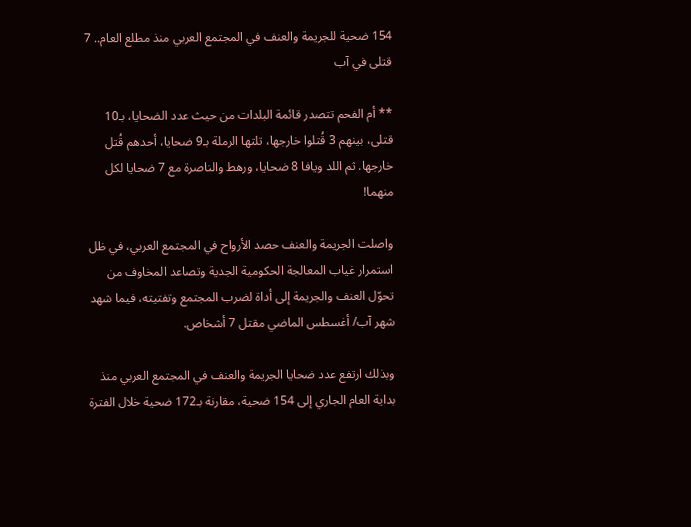154 ضحية للجريمة والعنف في المجتمع العربي منذ مطلع العام.. 7 قتلى في آب

** أم الفحم تتصدر قائمة البلدات من حيث عدد الضحايا، بـ10 قتلى، بينهم 3 قُتلوا خارجها، تلتها الرملة بـ9 ضحايا، أحدهم قُتل خارجها. ثم اللد ويافا 8 ضحايا، ورهط والناصرة مع 7 ضحايا لكل منهما!

واصلت الجريمة والعنف حصد الأرواح في المجتمع العربي، في ظل استمرار غياب المعالجة الحكومية الجدية وتصاعد المخاوف من تحوّل العنف والجريمة إلى أداة لضرب المجتمع وتفتيته، فيما شهد شهر آب/ أغسطس الماضي مقتل 7 أشخاص.

وبذلك ارتفع عدد ضحايا الجريمة والعنف في المجتمع العربي منذ بداية العام الجاري إلى 154 ضحية، مقارنة بـ172 ضحية خلال الفترة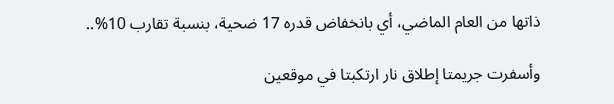ذاتها من العام الماضي، أي بانخفاض قدره 17 ضحية، بنسبة تقارب 10%..

وأسفرت جريمتا إطلاق نار ارتكبتا في موقعين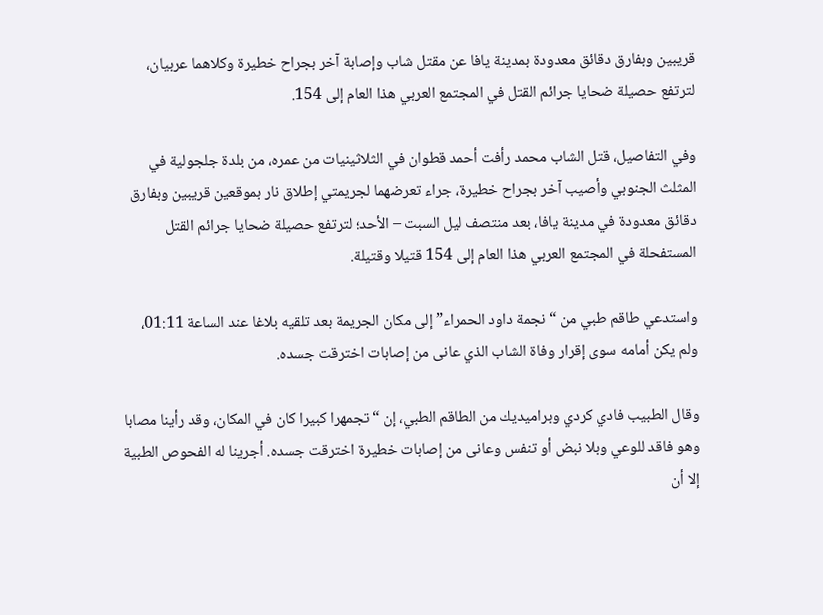قريبين وبفارق دقائق معدودة بمدينة يافا عن مقتل شاب وإصابة آخر بجراح خطيرة وكلاهما عربيان، لترتفع حصيلة ضحايا جرائم القتل في المجتمع العربي هذا العام إلى 154.

وفي التفاصيل، قتل الشاب محمد رأفت أحمد قطوان في الثلاثينيات من عمره، من بلدة جلجولية في المثلث الجنوبي وأصيب آخر بجراح خطيرة، جراء تعرضهما لجريمتي إطلاق نار بموقعين قريبين وبفارق دقائق معدودة في مدينة يافا، بعد منتصف ليل السبت – الأحد؛ لترتفع حصيلة ضحايا جرائم القتل المستفحلة في المجتمع العربي هذا العام إلى 154 قتيلا وقتيلة.

واستدعي طاقم طبي من “نجمة داود الحمراء” إلى مكان الجريمة بعد تلقيه بلاغا عند الساعة 01:11، ولم يكن أمامه سوى إقرار وفاة الشاب الذي عانى من إصابات اخترقت جسده.

وقال الطبيب فادي كردي وبراميديك من الطاقم الطبي، إن “تجمهرا كبيرا كان في المكان، وقد رأينا مصابا وهو فاقد للوعي وبلا نبض أو تنفس وعانى من إصابات خطيرة اخترقت جسده. أجرينا له الفحوص الطبية إلا أن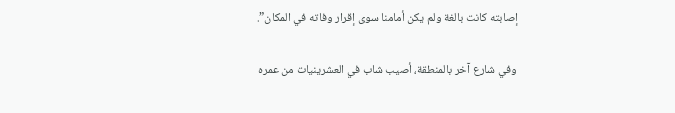إصابته كانت بالغة ولم يكن أمامنا سوى إقرار وفاته في المكان”.

وفي شارع آخر بالمنطقة، أصيب شاب في العشرينيات من عمره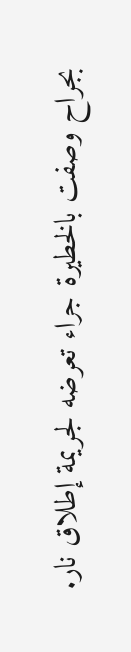بجراح وصفت بالخطيرة جراء تعرضه لجريمة إطلاق نار.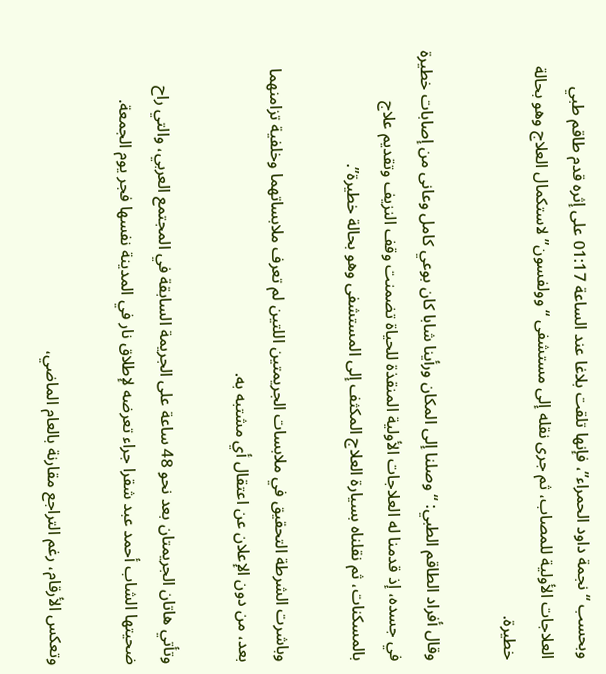وبحسب “نجمة داود الحمراء”، فإنها تلقت بلاغا عند الساعة 01:17 على إثره قدم طاقم طبي العلاجات الأولية للمصاب، ثم جرى نقله إلى مستشفى “وولفسون” لاستكمال العلاج وهو بحالة خطيرة.

وقال أفراد الطاقم الطبي: “وصلنا إلى المكان ورأينا شابا كان بوعي كامل وعانى من إصابات خطيرة في جسده، إذ قدمنا له العلاجات الأولية المنقذة للحياة تضمنت وقف النزيف وتقديم علاج بالمسكنات، ثم نقلناه بسيارة العلاج المكثف إلى المستشفى وهو بحالة خطيرة”.

وباشرت الشرطة التحقيق في ملابسات الجريمتين اللتين لم تعرف ملابساتهما وخلفية تزامنهما بعد، من دون الإعلان عن اعتقال أي مشتبه به.

وتأتي هاتان الجريمتان بعد نحو 48 ساعة على الجريمة السابقة في المجتمع العربي، والتي راح ضحيتها الشاب أحمد عبد شقرا جراء تعرضه لإطلاق نار في المدينة نفسها فجر يوم الجمعة.

وتعكس الأرقام، رغم التراجع مقارنة بالعام الماضي،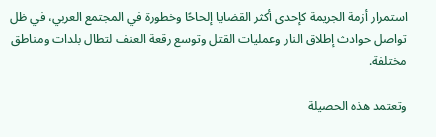استمرار أزمة الجريمة كإحدى أكثر القضايا إلحاحًا وخطورة في المجتمع العربي، في ظل تواصل حوادث إطلاق النار وعمليات القتل وتوسع رقعة العنف لتطال بلدات ومناطق مختلفة.

وتعتمد هذه الحصيلة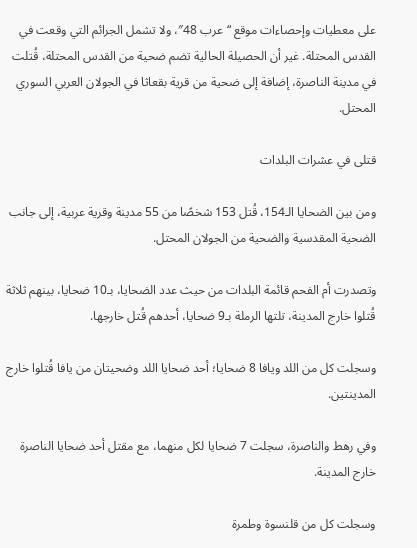على معطيات وإحصاءات موقع “عرب 48″، ولا تشمل الجرائم التي وقعت في القدس المحتلة. غير أن الحصيلة الحالية تضم ضحية من القدس المحتلة، قُتلت في مدينة الناصرة، إضافة إلى ضحية من قرية بقعاثا في الجولان العربي السوري المحتل.

قتلى في عشرات البلدات

ومن بين الضحايا الـ154، قُتل 153 شخصًا من 55 مدينة وقرية عربية، إلى جانب الضحية المقدسية والضحية من الجولان المحتل.

وتصدرت أم الفحم قائمة البلدات من حيث عدد الضحايا، بـ10 ضحايا، بينهم ثلاثة قُتلوا خارج المدينة، تلتها الرملة بـ9 ضحايا، أحدهم قُتل خارجها.

وسجلت كل من اللد ويافا 8 ضحايا؛ أحد ضحايا اللد وضحيتان من يافا قُتلوا خارج المدينتين.

وفي رهط والناصرة، سجلت 7 ضحايا لكل منهما، مع مقتل أحد ضحايا الناصرة خارج المدينة.

وسجلت كل من قلنسوة وطمرة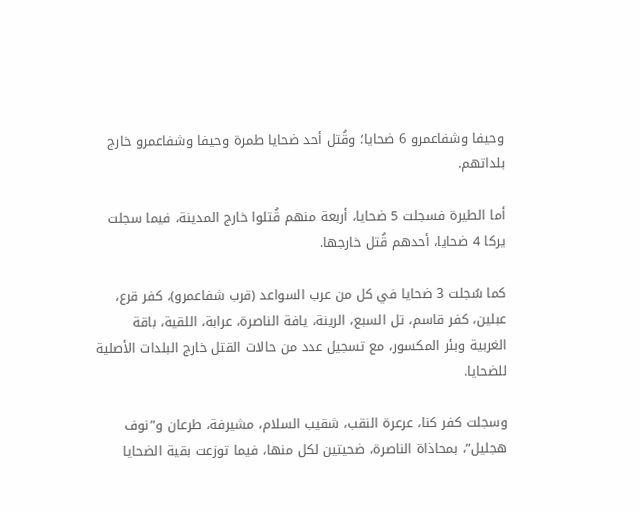وحيفا وشفاعمرو 6 ضحايا؛ وقُتل أحد ضحايا طمرة وحيفا وشفاعمرو خارج بلداتهم.

أما الطيرة فسجلت 5 ضحايا، أربعة منهم قُتلوا خارج المدينة، فيما سجلت يركا 4 ضحايا، أحدهم قُتل خارجها.

كما سُجلت 3 ضحايا في كل من عرب السواعد (قرب شفاعمرو)، كفر قرع، عبلين، كفر قاسم، تل السبع، الرينة، يافة الناصرة، عرابة، اللقية، باقة الغربية وبئر المكسور، مع تسجيل عدد من حالات القتل خارج البلدات الأصلية للضحايا.

وسجلت كفر كنا، عرعرة النقب، شقيب السلام، مشيرفة، طرعان و”نوف هجليل”، بمحاذاة الناصرة، ضحيتين لكل منها، فيما توزعت بقية الضحايا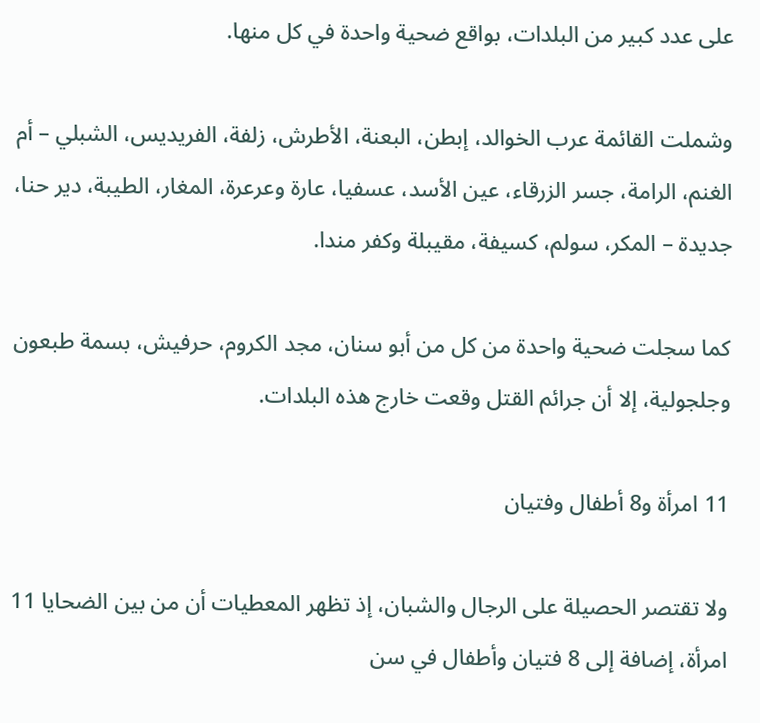على عدد كبير من البلدات، بواقع ضحية واحدة في كل منها.

وشملت القائمة عرب الخوالد، إبطن، البعنة، الأطرش، زلفة، الفريديس، الشبلي – أم الغنم، الرامة، جسر الزرقاء، عين الأسد، عسفيا، عارة وعرعرة، المغار، الطيبة، دير حنا، جديدة – المكر، سولم، كسيفة، مقيبلة وكفر مندا.

كما سجلت ضحية واحدة من كل من أبو سنان، مجد الكروم، حرفيش، بسمة طبعون وجلجولية، إلا أن جرائم القتل وقعت خارج هذه البلدات.

11 امرأة و8 أطفال وفتيان

ولا تقتصر الحصيلة على الرجال والشبان، إذ تظهر المعطيات أن من بين الضحايا 11 امرأة، إضافة إلى 8 فتيان وأطفال في سن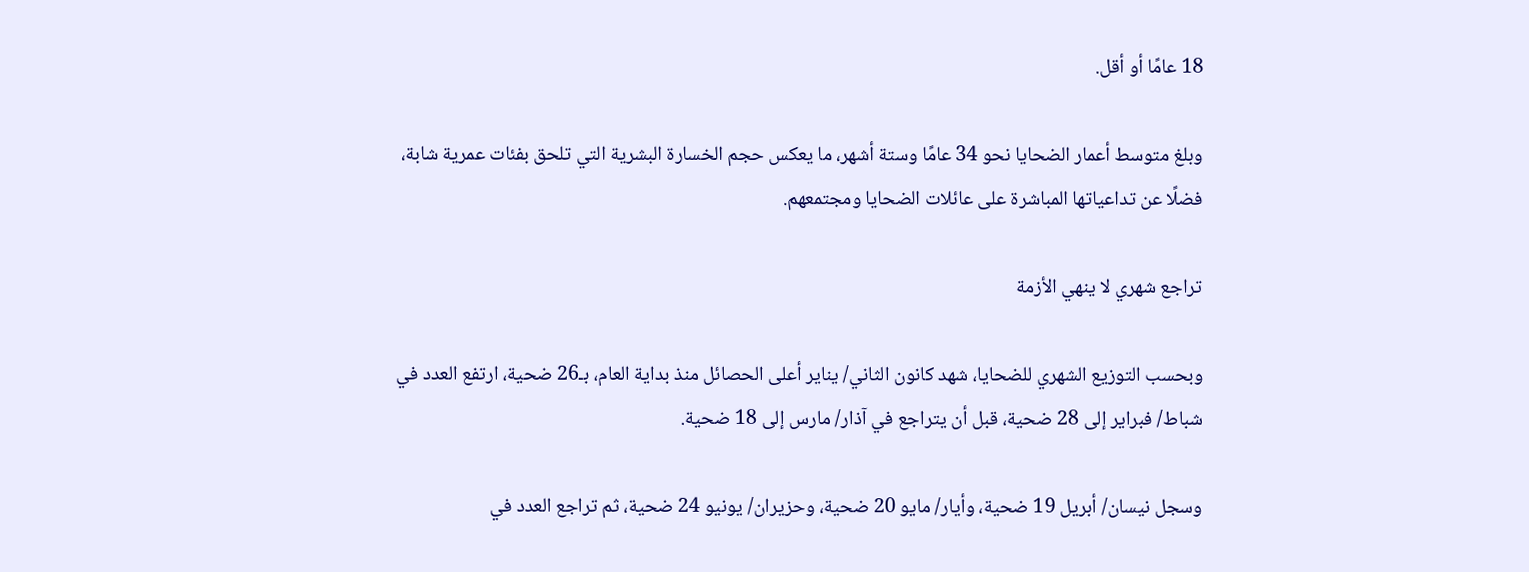18 عامًا أو أقل.

وبلغ متوسط أعمار الضحايا نحو 34 عامًا وستة أشهر، ما يعكس حجم الخسارة البشرية التي تلحق بفئات عمرية شابة، فضلًا عن تداعياتها المباشرة على عائلات الضحايا ومجتمعهم.

تراجع شهري لا ينهي الأزمة

وبحسب التوزيع الشهري للضحايا، شهد كانون الثاني/ يناير أعلى الحصائل منذ بداية العام، بـ26 ضحية، ارتفع العدد في شباط/ فبراير إلى 28 ضحية، قبل أن يتراجع في آذار/ مارس إلى 18 ضحية.

وسجل نيسان/ أبريل 19 ضحية، وأيار/ مايو 20 ضحية، وحزيران/ يونيو 24 ضحية، ثم تراجع العدد في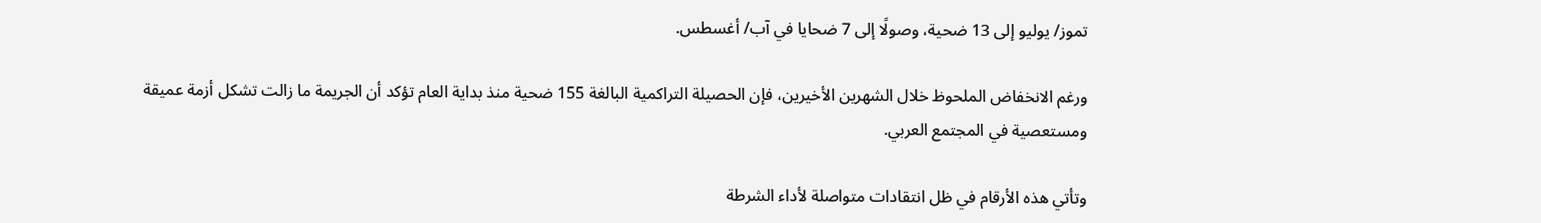تموز/ يوليو إلى 13 ضحية، وصولًا إلى 7 ضحايا في آب/ أغسطس.

ورغم الانخفاض الملحوظ خلال الشهرين الأخيرين، فإن الحصيلة التراكمية البالغة 155 ضحية منذ بداية العام تؤكد أن الجريمة ما زالت تشكل أزمة عميقة ومستعصية في المجتمع العربي.

وتأتي هذه الأرقام في ظل انتقادات متواصلة لأداء الشرطة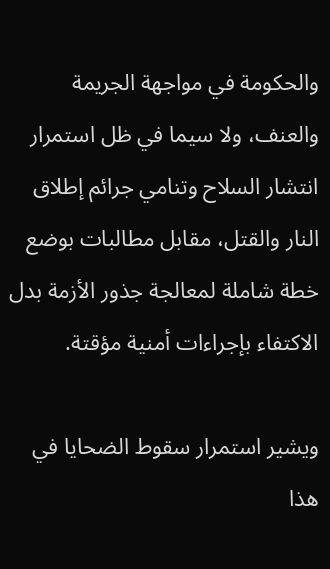والحكومة في مواجهة الجريمة والعنف، ولا سيما في ظل استمرار انتشار السلاح وتنامي جرائم إطلاق النار والقتل، مقابل مطالبات بوضع خطة شاملة لمعالجة جذور الأزمة بدل الاكتفاء بإجراءات أمنية مؤقتة.

ويشير استمرار سقوط الضحايا في هذا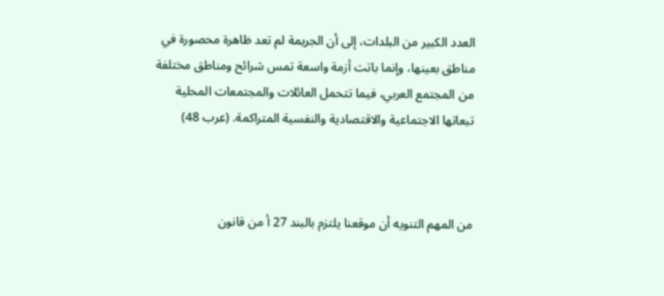العدد الكبير من البلدات، إلى أن الجريمة لم تعد ظاهرة محصورة في مناطق بعينها، وإنما باتت أزمة واسعة تمس شرائح ومناطق مختلفة من المجتمع العربي، فيما تتحمل العائلات والمجتمعات المحلية تبعاتها الاجتماعية والاقتصادية والنفسية المتراكمة. (عرب 48)



من المهم التنويه أن موقعنا يلتزم بالبند 27 أ من قانون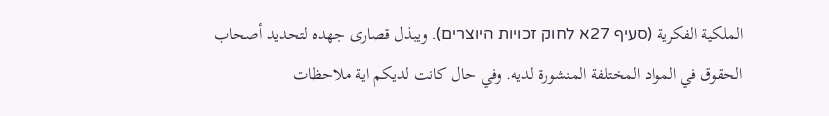الملكية الفكرية (סעיף 27א לחוק זכויות היוצרים). ويبذل قصارى جهده لتحديد أصحاب الحقوق في المواد المختلفة المنشورة لديه. وفي حال كانت لديكم اية ملاحظات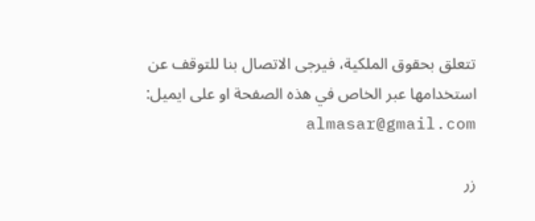تتعلق بحقوق الملكية، فيرجى الاتصال بنا للتوقف عن استخدامها عبر الخاص في هذه الصفحة او على ايميل: almasar@gmail.com

زر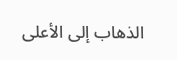الذهاب إلى الأعلى